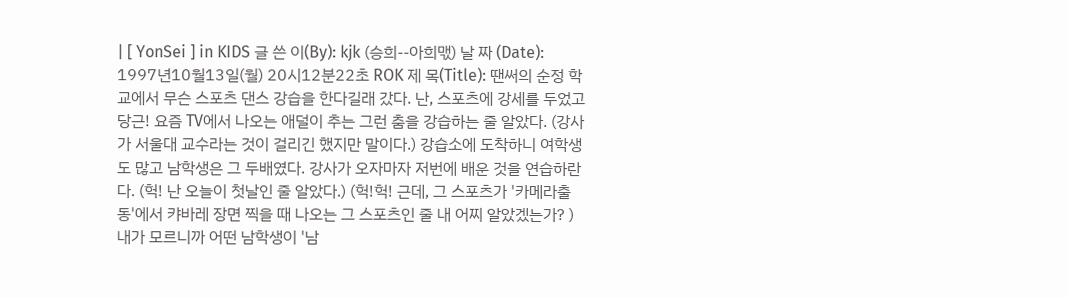| [ YonSei ] in KIDS 글 쓴 이(By): kjk (승희--아희맧) 날 짜 (Date): 1997년10월13일(월) 20시12분22초 ROK 제 목(Title): 땐써의 순정 학교에서 무슨 스포츠 댄스 강습을 한다길래 갔다. 난, 스포츠에 강세를 두었고 당근! 요즘 TV에서 나오는 애덜이 추는 그런 춤을 강습하는 줄 알았다. (강사가 서울대 교수라는 것이 걸리긴 했지만 말이다.) 강습소에 도착하니 여학생도 많고 남학생은 그 두배였다. 강사가 오자마자 저번에 배운 것을 연습하란다. (헉! 난 오늘이 첫날인 줄 알았다.) (헉!헉! 근데, 그 스포츠가 '카메라출동'에서 캬바레 장면 찍을 때 나오는 그 스포츠인 줄 내 어찌 알았겠는가? ) 내가 모르니까 어떤 남학생이 '남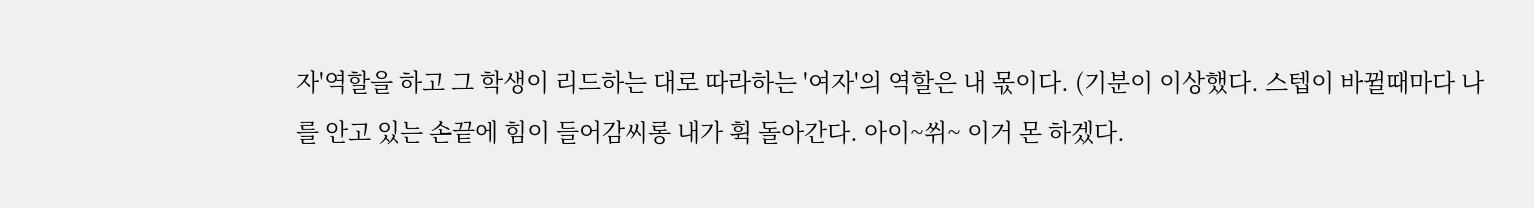자'역할을 하고 그 학생이 리드하는 대로 따라하는 '여자'의 역할은 내 몫이다. (기분이 이상했다. 스텝이 바뀔때마다 나를 안고 있는 손끝에 힘이 들어감씨롱 내가 휙 돌아간다. 아이~쒸~ 이거 몬 하겠다.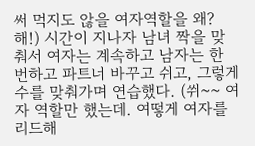써 먹지도 않을 여자역할을 왜? 해!) 시간이 지나자 남녀 짝을 맞춰서 여자는 계속하고 남자는 한 번하고 파트너 바꾸고 쉬고, 그렇게 수를 맞춰가며 연습했다. (쒸~~ 여자 역할만 했는데. 여떻게 여자를 리드해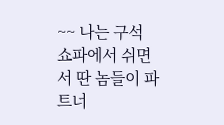~~ 나는 구석 쇼파에서 쉬면서 딴 놈들이 파트너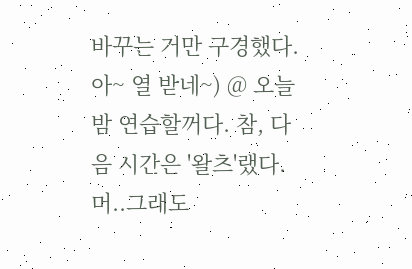바꾸는 거만 구경했다. 아~ 열 받네~) @ 오늘 밤 연습할꺼다. 참, 다음 시간은 '왈츠'랬다. 머..그래도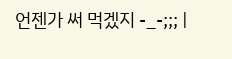언젠가 써 먹겠지 -_-;;; |